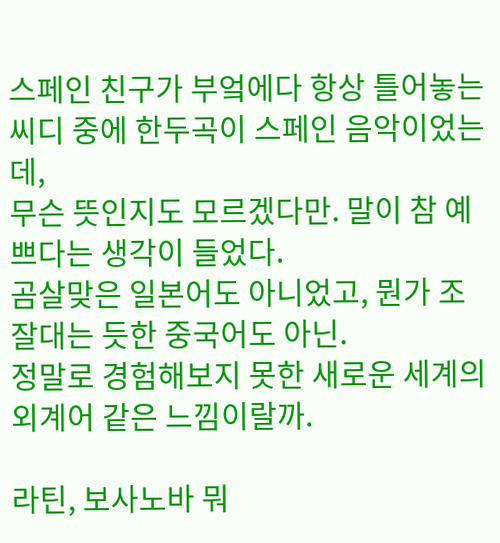스페인 친구가 부엌에다 항상 틀어놓는 씨디 중에 한두곡이 스페인 음악이었는데,
무슨 뜻인지도 모르겠다만. 말이 참 예쁘다는 생각이 들었다.
곰살맞은 일본어도 아니었고, 뭔가 조잘대는 듯한 중국어도 아닌.
정말로 경험해보지 못한 새로운 세계의 외계어 같은 느낌이랄까.

라틴, 보사노바 뭐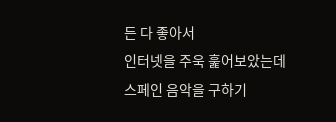든 다 좋아서
인터넷을 주욱 훑어보았는데
스페인 음악을 구하기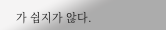가 쉽지가 않다.